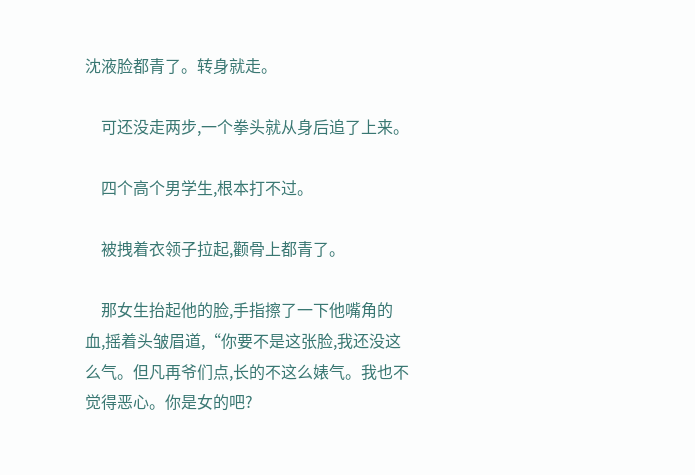沈液脸都青了。转身就走。

    可还没走两步,一个拳头就从身后追了上来。

    四个高个男学生,根本打不过。

    被拽着衣领子拉起,颧骨上都青了。

    那女生抬起他的脸,手指擦了一下他嘴角的血,摇着头皱眉道,“你要不是这张脸,我还没这么气。但凡再爷们点,长的不这么婊气。我也不觉得恶心。你是女的吧?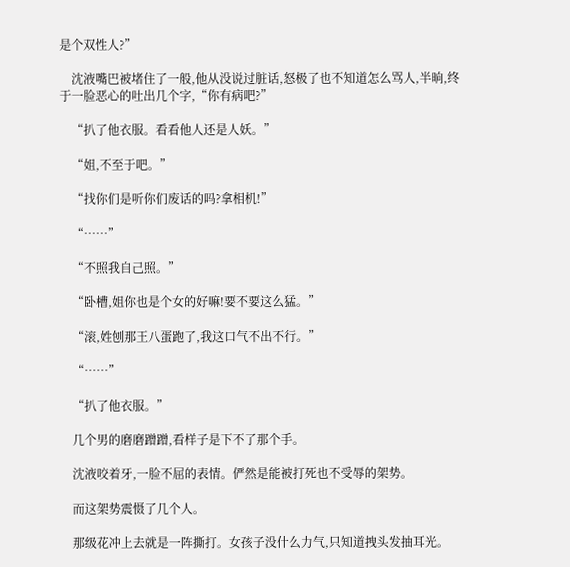是个双性人?”

    沈液嘴巴被堵住了一般,他从没说过脏话,怒极了也不知道怎么骂人,半晌,终于一脸恶心的吐出几个字,“你有病吧?”

    “扒了他衣服。看看他人还是人妖。”

    “姐,不至于吧。”

    “找你们是听你们废话的吗?拿相机!”

    “……”

    “不照我自己照。”

    “卧槽,姐你也是个女的好嘛!要不要这么猛。”

    “滚,姓刨那王八蛋跑了,我这口气不出不行。”

    “……”

    “扒了他衣服。”

    几个男的磨磨蹭蹭,看样子是下不了那个手。

    沈液咬着牙,一脸不屈的表情。俨然是能被打死也不受辱的架势。

    而这架势震慑了几个人。

    那级花冲上去就是一阵撕打。女孩子没什么力气,只知道拽头发抽耳光。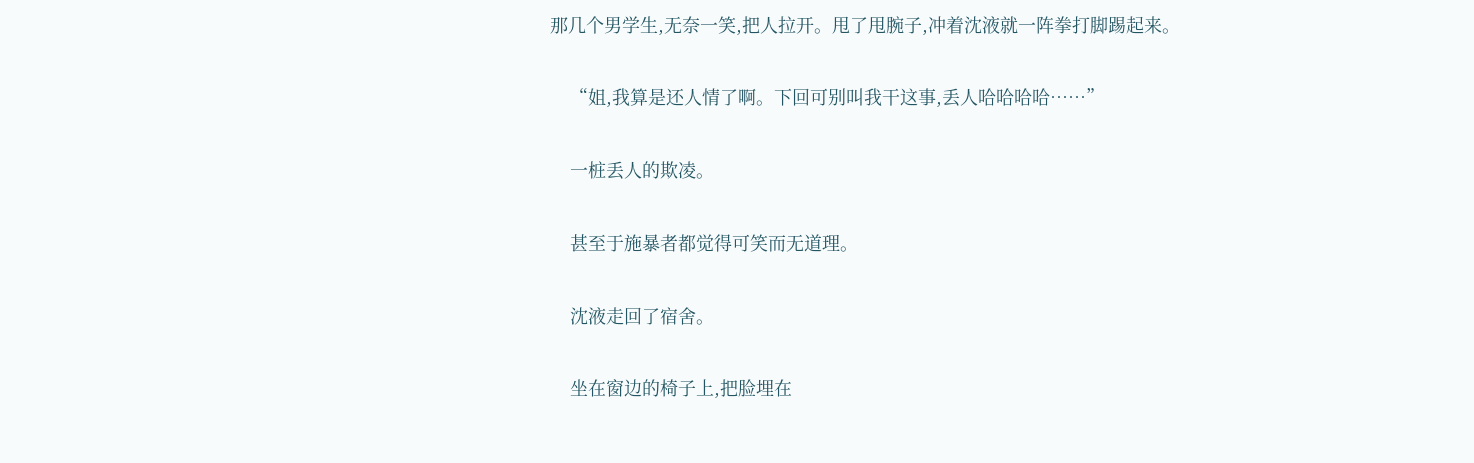那几个男学生,无奈一笑,把人拉开。甩了甩腕子,冲着沈液就一阵拳打脚踢起来。

    “姐,我算是还人情了啊。下回可别叫我干这事,丢人哈哈哈哈……”

    一桩丢人的欺凌。

    甚至于施暴者都觉得可笑而无道理。

    沈液走回了宿舍。

    坐在窗边的椅子上,把脸埋在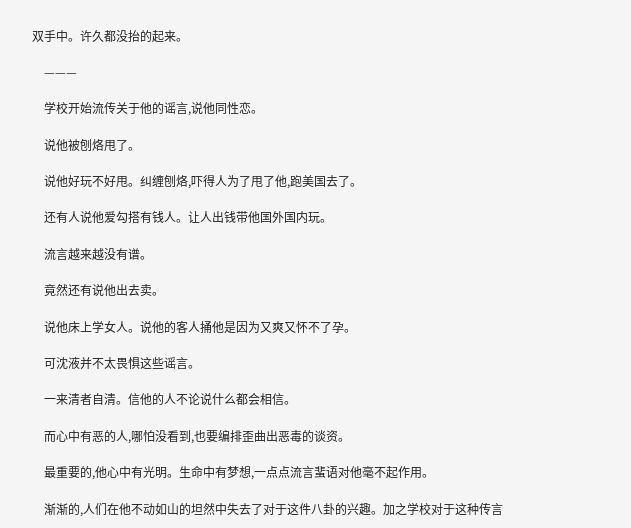双手中。许久都没抬的起来。

    ———

    学校开始流传关于他的谣言,说他同性恋。

    说他被刨烙甩了。

    说他好玩不好甩。纠缠刨烙,吓得人为了甩了他,跑美国去了。

    还有人说他爱勾搭有钱人。让人出钱带他国外国内玩。

    流言越来越没有谱。

    竟然还有说他出去卖。

    说他床上学女人。说他的客人捅他是因为又爽又怀不了孕。

    可沈液并不太畏惧这些谣言。

    一来清者自清。信他的人不论说什么都会相信。

    而心中有恶的人,哪怕没看到,也要编排歪曲出恶毒的谈资。

    最重要的,他心中有光明。生命中有梦想,一点点流言蜚语对他毫不起作用。

    渐渐的,人们在他不动如山的坦然中失去了对于这件八卦的兴趣。加之学校对于这种传言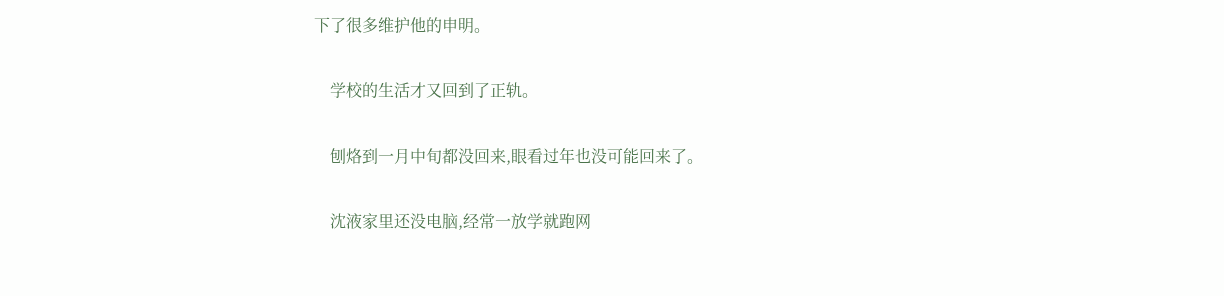下了很多维护他的申明。

    学校的生活才又回到了正轨。

    刨烙到一月中旬都没回来,眼看过年也没可能回来了。

    沈液家里还没电脑,经常一放学就跑网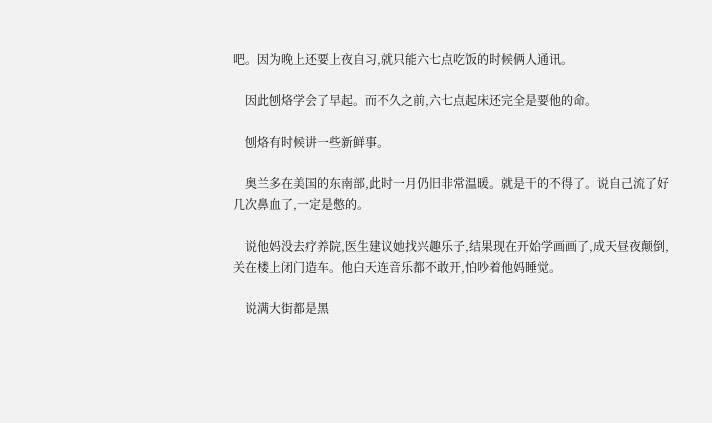吧。因为晚上还要上夜自习,就只能六七点吃饭的时候俩人通讯。

    因此刨烙学会了早起。而不久之前,六七点起床还完全是要他的命。

    刨烙有时候讲一些新鲜事。

    奥兰多在美国的东南部,此时一月仍旧非常温暖。就是干的不得了。说自己流了好几次鼻血了,一定是憋的。

    说他妈没去疗养院,医生建议她找兴趣乐子,结果现在开始学画画了,成天昼夜颠倒,关在楼上闭门造车。他白天连音乐都不敢开,怕吵着他妈睡觉。

    说满大街都是黑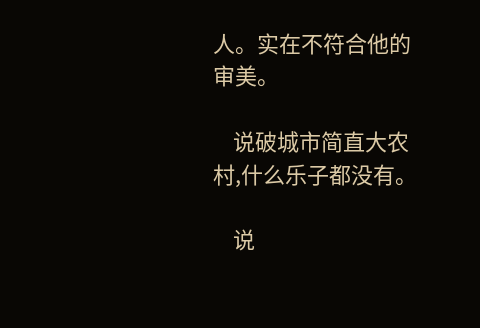人。实在不符合他的审美。

    说破城市简直大农村,什么乐子都没有。

    说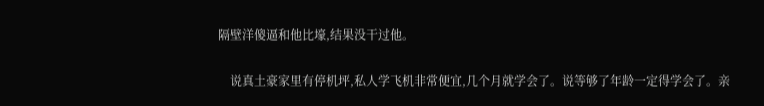隔壁洋傻逼和他比壕,结果没干过他。

    说真土豪家里有停机坪,私人学飞机非常便宜,几个月就学会了。说等够了年龄一定得学会了。亲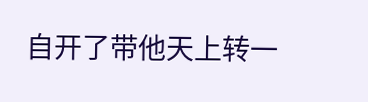自开了带他天上转一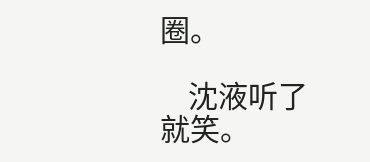圈。

    沈液听了就笑。